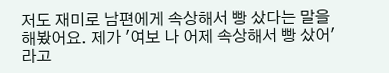저도 재미로 남편에게 속상해서 빵 샀다는 말을 해봤어요. 제가 '여보 나 어제 속상해서 빵 샀어' 라고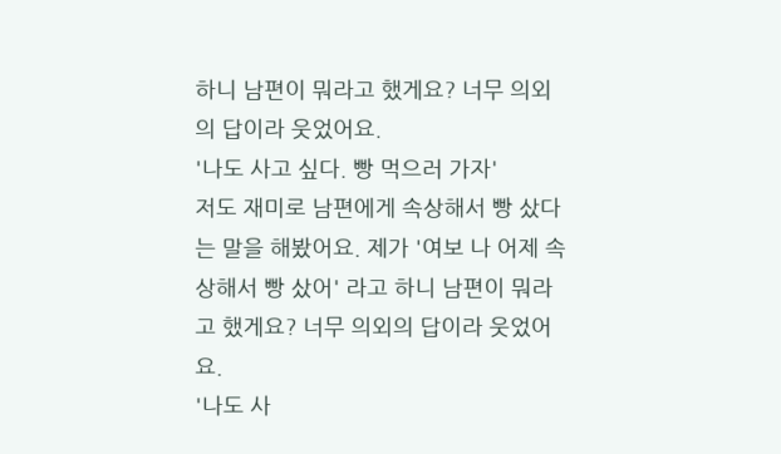하니 남편이 뭐라고 했게요? 너무 의외의 답이라 웃었어요.
'나도 사고 싶다. 빵 먹으러 가자'
저도 재미로 남편에게 속상해서 빵 샀다는 말을 해봤어요. 제가 '여보 나 어제 속상해서 빵 샀어' 라고 하니 남편이 뭐라고 했게요? 너무 의외의 답이라 웃었어요.
'나도 사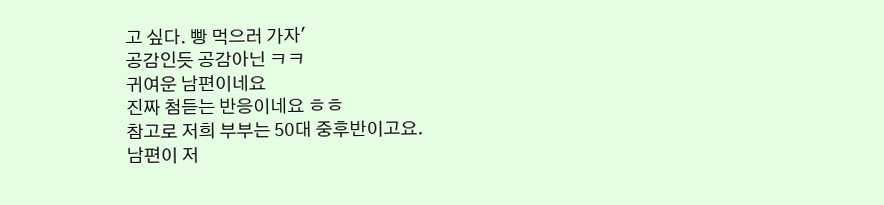고 싶다. 빵 먹으러 가자'
공감인듯 공감아닌 ㅋㅋ
귀여운 남편이네요
진짜 첨듣는 반응이네요 ㅎㅎ
참고로 저희 부부는 50대 중후반이고요.
남편이 저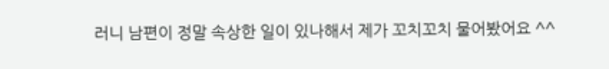러니 남편이 정말 속상한 일이 있나해서 제가 꼬치꼬치 물어봤어요 ^^